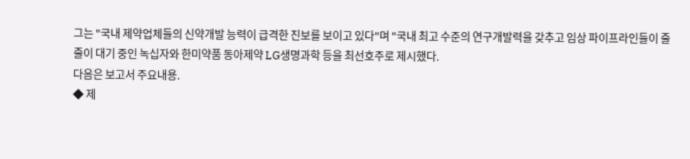그는 "국내 제약업체들의 신약개발 능력이 급격한 진보를 보이고 있다"며 "국내 최고 수준의 연구개발력을 갖추고 임상 파이프라인들이 줄줄이 대기 중인 녹십자와 한미약품 동아제약 LG생명과학 등을 최선호주로 제시했다.
다음은 보고서 주요내용.
◆ 제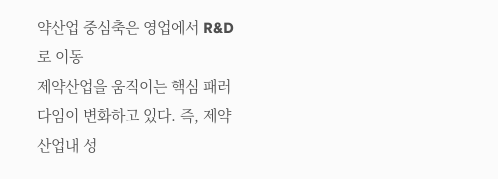약산업 중심축은 영업에서 R&D로 이동
제약산업을 움직이는 핵심 패러다임이 변화하고 있다. 즉, 제약산업내 성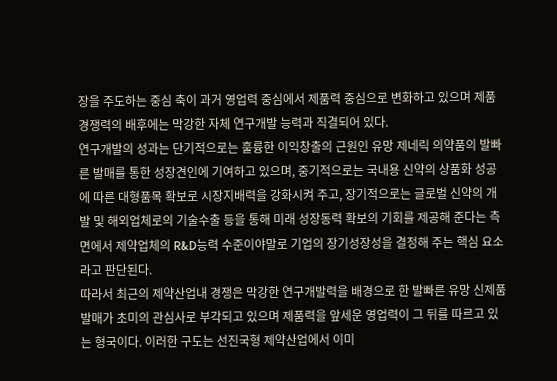장을 주도하는 중심 축이 과거 영업력 중심에서 제품력 중심으로 변화하고 있으며 제품경쟁력의 배후에는 막강한 자체 연구개발 능력과 직결되어 있다.
연구개발의 성과는 단기적으로는 훌륭한 이익창출의 근원인 유망 제네릭 의약품의 발빠른 발매를 통한 성장견인에 기여하고 있으며, 중기적으로는 국내용 신약의 상품화 성공에 따른 대형품목 확보로 시장지배력을 강화시켜 주고, 장기적으로는 글로벌 신약의 개발 및 해외업체로의 기술수출 등을 통해 미래 성장동력 확보의 기회를 제공해 준다는 측면에서 제약업체의 R&D능력 수준이야말로 기업의 장기성장성을 결정해 주는 핵심 요소라고 판단된다.
따라서 최근의 제약산업내 경쟁은 막강한 연구개발력을 배경으로 한 발빠른 유망 신제품 발매가 초미의 관심사로 부각되고 있으며 제품력을 앞세운 영업력이 그 뒤를 따르고 있는 형국이다. 이러한 구도는 선진국형 제약산업에서 이미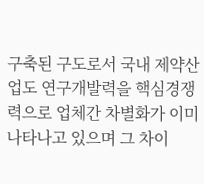구축된 구도로서 국내 제약산업도 연구개발력을 핵심경쟁력으로 업체간 차별화가 이미 나타나고 있으며 그 차이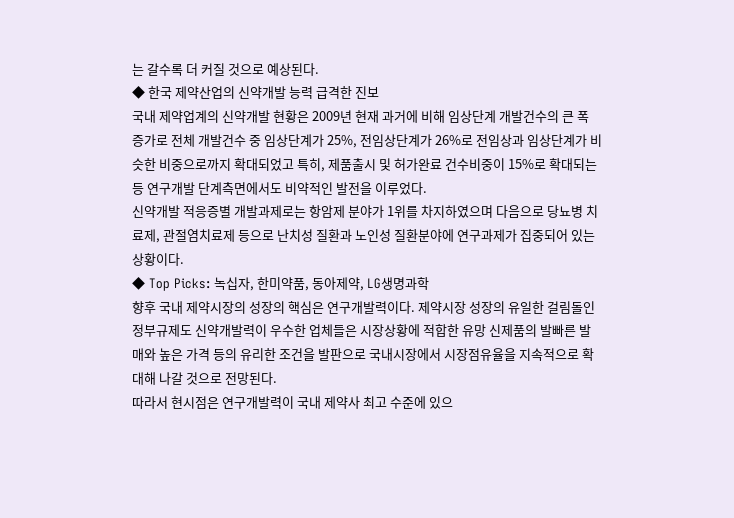는 갈수록 더 커질 것으로 예상된다.
◆ 한국 제약산업의 신약개발 능력 급격한 진보
국내 제약업계의 신약개발 현황은 2009년 현재 과거에 비해 임상단계 개발건수의 큰 폭 증가로 전체 개발건수 중 임상단계가 25%, 전임상단계가 26%로 전임상과 임상단계가 비슷한 비중으로까지 확대되었고 특히, 제품출시 및 허가완료 건수비중이 15%로 확대되는 등 연구개발 단계측면에서도 비약적인 발전을 이루었다.
신약개발 적응증별 개발과제로는 항암제 분야가 1위를 차지하였으며 다음으로 당뇨병 치료제, 관절염치료제 등으로 난치성 질환과 노인성 질환분야에 연구과제가 집중되어 있는 상황이다.
◆ Top Picks: 녹십자, 한미약품, 동아제약, LG생명과학
향후 국내 제약시장의 성장의 핵심은 연구개발력이다. 제약시장 성장의 유일한 걸림돌인 정부규제도 신약개발력이 우수한 업체들은 시장상황에 적합한 유망 신제품의 발빠른 발매와 높은 가격 등의 유리한 조건을 발판으로 국내시장에서 시장점유율을 지속적으로 확대해 나갈 것으로 전망된다.
따라서 현시점은 연구개발력이 국내 제약사 최고 수준에 있으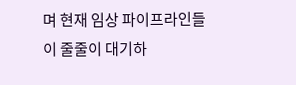며 현재 임상 파이프라인들이 줄줄이 대기하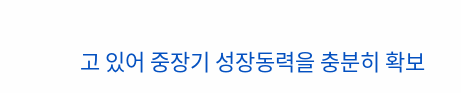고 있어 중장기 성장동력을 충분히 확보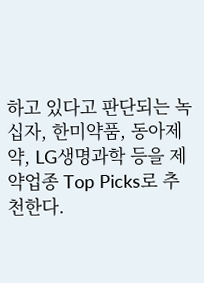하고 있다고 판단되는 녹십자, 한미약품, 동아제약, LG생명과학 등을 제약업종 Top Picks로 추천한다.